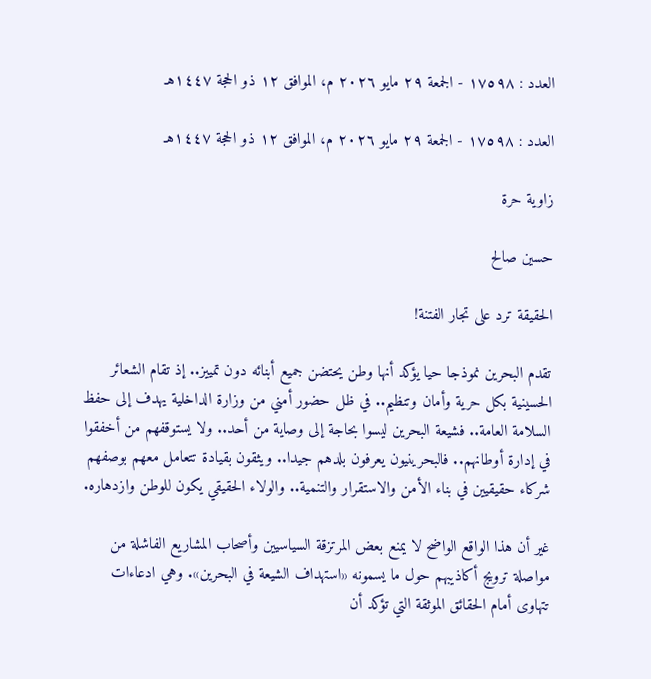العدد : ١٧٥٩٨ - الجمعة ٢٩ مايو ٢٠٢٦ م، الموافق ١٢ ذو الحجة ١٤٤٧هـ

العدد : ١٧٥٩٨ - الجمعة ٢٩ مايو ٢٠٢٦ م، الموافق ١٢ ذو الحجة ١٤٤٧هـ

زاوية حرة

حسين صالح

الحقيقة ترد على تجار الفتنة!

تقدم البحرين نموذجا حيا يؤكد أنها وطن يحتضن جميع أبنائه دون تمييز.. إذ تقام الشعائر الحسينية بكل حرية وأمان وتنظيم.. في ظل حضور أمني من وزارة الداخلية يهدف إلى حفظ السلامة العامة.. فشيعة البحرين ليسوا بحاجة إلى وصاية من أحد.. ولا يستوقفهم من أخفقوا في إدارة أوطانهم.. فالبحرينيون يعرفون بلدهم جيدا.. ويثقون بقيادة تتعامل معهم بوصفهم شركاء حقيقيين في بناء الأمن والاستقرار والتنمية.. والولاء الحقيقي يكون للوطن وازدهاره.

غير أن هذا الواقع الواضح لا يمنع بعض المرتزقة السياسيين وأصحاب المشاريع الفاشلة من مواصلة ترويج أكاذيبهم حول ما يسمونه «استهداف الشيعة في البحرين». وهي ادعاءات تتهاوى أمام الحقائق الموثقة التي تؤكد أن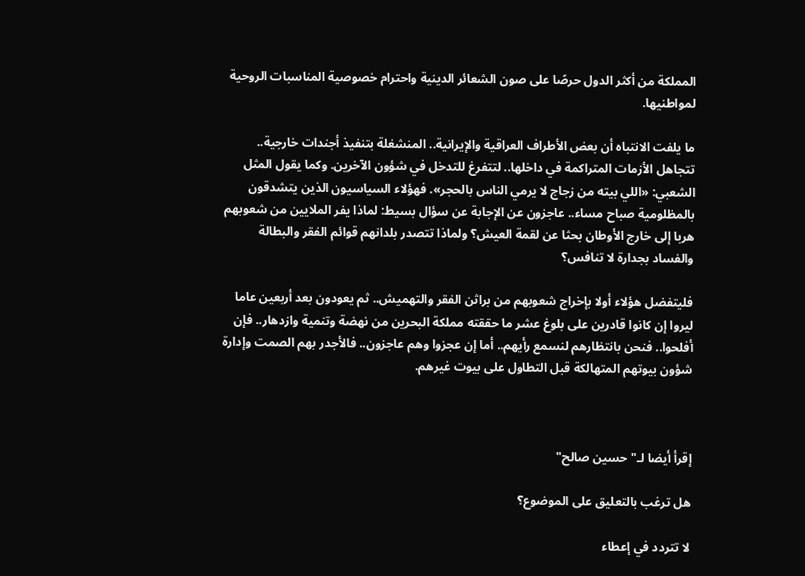المملكة من أكثر الدول حرصًا على صون الشعائر الدينية واحترام خصوصية المناسبات الروحية لمواطنيها.

ما يلفت الانتباه أن بعض الأطراف العراقية والإيرانية.. المنشغلة بتنفيذ أجندات خارجية.. تتجاهل الأزمات المتراكمة في داخلها.. لتتفرغ للتدخل في شؤون الآخرين. وكما يقول المثل الشعبي: «اللي بيته من زجاج لا يرمي الناس بالحجر». فهؤلاء السياسيون الذين يتشدقون بالمظلومية صباح مساء.. عاجزون عن الإجابة عن سؤال بسيط: لماذا يفر الملايين من شعوبهم هربا إلى خارج الأوطان بحثا عن لقمة العيش؟ ولماذا تتصدر بلدانهم قوائم الفقر والبطالة والفساد بجدارة لا تنافس؟

فليتفضل هؤلاء أولا بإخراج شعوبهم من براثن الفقر والتهميش.. ثم يعودون بعد أربعين عاما ليروا إن كانوا قادرين على بلوغ عشر ما حققته مملكة البحرين من نهضة وتنمية وازدهار.. فإن أفلحوا.. فنحن بانتظارهم لنسمع رأيهم.. أما إن عجزوا وهم عاجزون.. فالأجدر بهم الصمت وإدارة شؤون بيوتهم المتهالكة قبل التطاول على بيوت غيرهم.



إقرأ أيضا لـ"حسين صالح"

هل ترغب بالتعليق على الموضوع؟

لا تتردد في إعطاء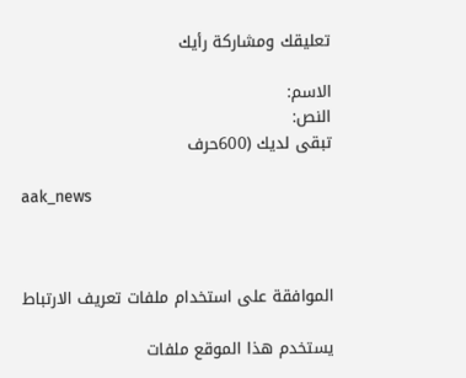تعليقك ومشاركة رأيك

الاسم:
النص:
تبقى لديك (600حرف

aak_news



الموافقة على استخدام ملفات تعريف الارتباط

يستخدم هذا الموقع ملفات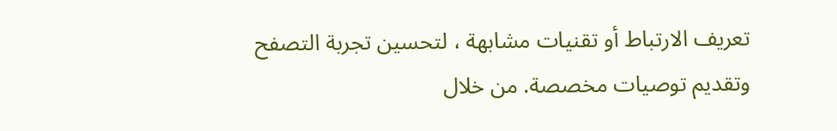تعريف الارتباط أو تقنيات مشابهة ، لتحسين تجربة التصفح وتقديم توصيات مخصصة. من خلال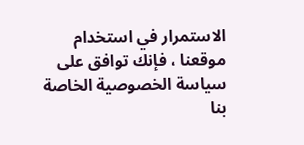الاستمرار في استخدام موقعنا ، فإنك توافق على سياسة الخصوصية الخاصة بنا